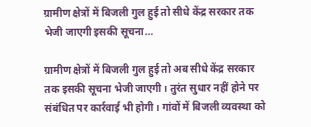ग्रामीण क्षेत्रों में बिजली गुल हुई तो सीधे केंद्र सरकार तक भेजी जाएगी इसकी सूचना…

ग्रामीण क्षेत्रों में बिजली गुल हुई तो अब सीधे केंद्र सरकार तक इसकी सूचना भेजी जाएगी। तुरंत सुधार नहीं होने पर संबंधित पर कार्रवाई भी होगी। गांवों में बिजली व्यवस्था को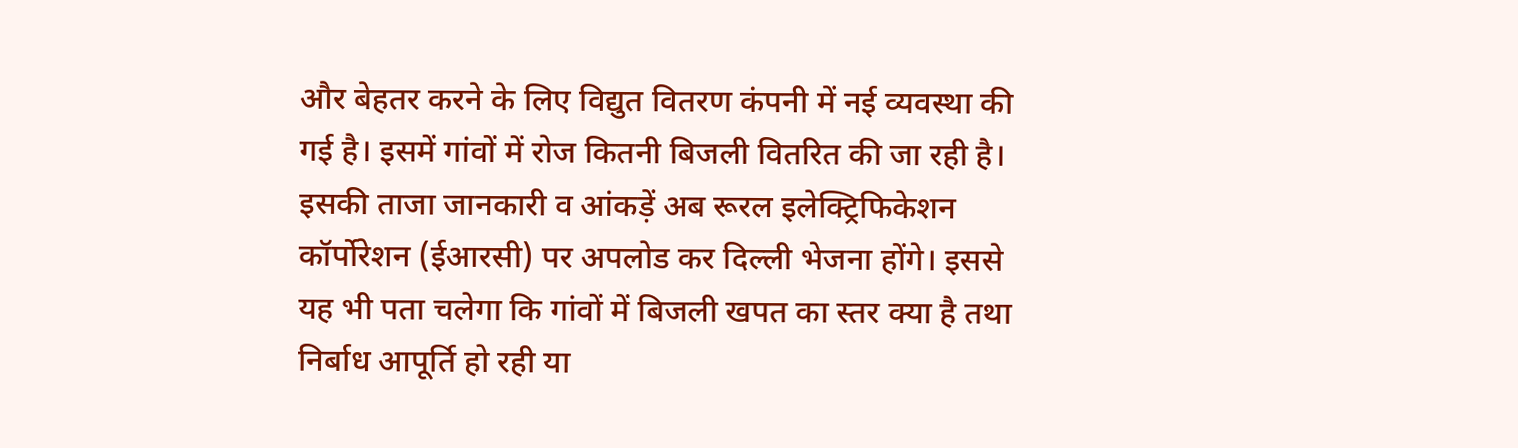और बेहतर करने के लिए विद्युत वितरण कंपनी में नई व्यवस्था की गई है। इसमें गांवों में रोज कितनी बिजली वितरित की जा रही है। इसकी ताजा जानकारी व आंकड़ें अब रूरल इलेक्ट्रिफिकेशन कॉर्पोरेशन (ईआरसी) पर अपलोड कर दिल्ली भेजना होंगे। इससे यह भी पता चलेगा कि गांवों में बिजली खपत का स्तर क्या है तथा निर्बाध आपूर्ति हो रही या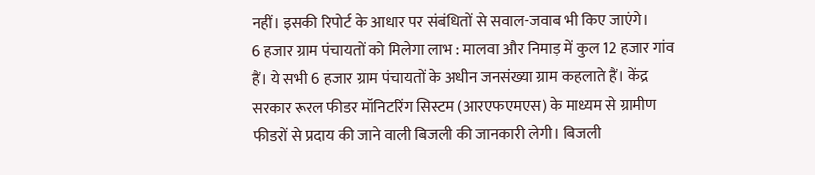नहीं। इसकी रिपोर्ट के आधार पर संबंधितों से सवाल-जवाब भी किए जाएंगे।
6 हजार ग्राम पंचायतों को मिलेगा लाभ : मालवा और निमाड़ में कुल 12 हजार गांव हैं। ये सभी 6 हजार ग्राम पंचायतों के अधीन जनसंख्या ग्राम कहलाते हैं। केंद्र सरकार रूरल फीडर मॉनिटरिंग सिस्टम (आरएफएमएस) के माध्यम से ग्रामीण फीडरों से प्रदाय की जाने वाली बिजली की जानकारी लेगी। बिजली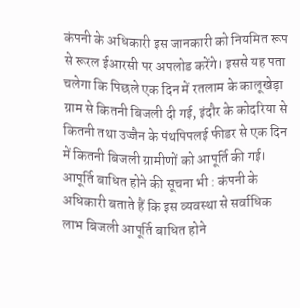कंपनी के अधिकारी इस जानकारी को नियमित रूप से रूरल ईआरसी पर अपलोड करेंगे। इससे यह पता चलेगा कि पिछले एक दिन में रतलाम के कालूखेड़ा ग्राम से कितनी बिजली दी गई, इंदौर के कोदरिया से कितनी तथा उज्जैन के पंथपिपलई फीडर से एक दिन में कितनी बिजली ग्रामीणों को आपूर्ति की गई।
आपूर्ति बाधित होने की सूचना भी : कंपनी के अधिकारी बताते हैं कि इस व्यवस्था से सर्वाधिक लाभ बिजली आपूर्ति बाधित होने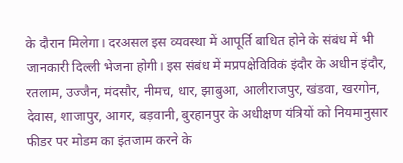के दौरान मिलेगा। दरअसल इस व्यवस्था में आपूर्ति बाधित होने के संबंध में भी जानकारी दिल्ली भेजना होगी। इस संबंध में मप्रपक्षेविविकं इंदौर के अधीन इंदौर, रतलाम, उज्जैन, मंदसौर, नीमच, धार, झाबुआ, आलीराजपुर, खंडवा, खरगोन, देवास, शाजापुर, आगर, बड़वानी, बुरहानपुर के अधीक्षण यंत्रियों को नियमानुसार फीडर पर मोडम का इंतजाम करने के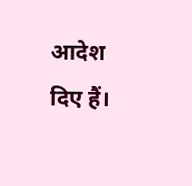आदेश दिए हैं।